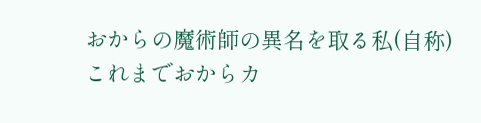おからの魔術師の異名を取る私(自称)
これまでおからカ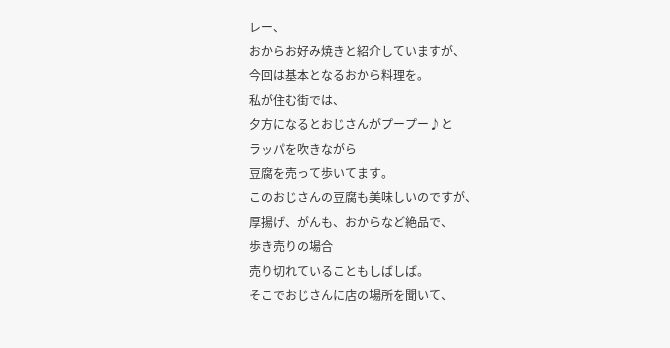レー、
おからお好み焼きと紹介していますが、
今回は基本となるおから料理を。
私が住む街では、
夕方になるとおじさんがプープー♪と
ラッパを吹きながら
豆腐を売って歩いてます。
このおじさんの豆腐も美味しいのですが、
厚揚げ、がんも、おからなど絶品で、
歩き売りの場合
売り切れていることもしばしば。
そこでおじさんに店の場所を聞いて、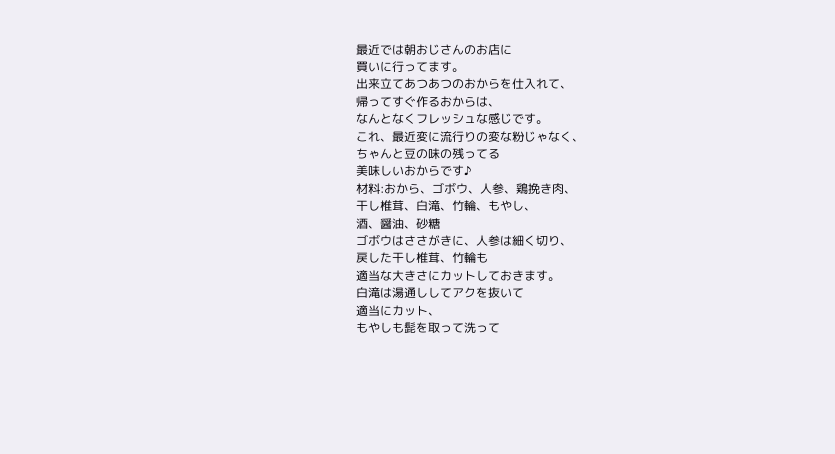最近では朝おじさんのお店に
買いに行ってます。
出来立てあつあつのおからを仕入れて、
帰ってすぐ作るおからは、
なんとなくフレッシュな感じです。
これ、最近変に流行りの変な粉じゃなく、
ちゃんと豆の味の残ってる
美味しいおからです♪
材料:おから、ゴボウ、人参、鶏挽き肉、
干し椎茸、白滝、竹輪、もやし、
酒、醤油、砂糖
ゴボウはささがきに、人参は細く切り、
戻した干し椎茸、竹輪も
適当な大きさにカットしておきます。
白滝は湯通ししてアクを抜いて
適当にカット、
もやしも髭を取って洗って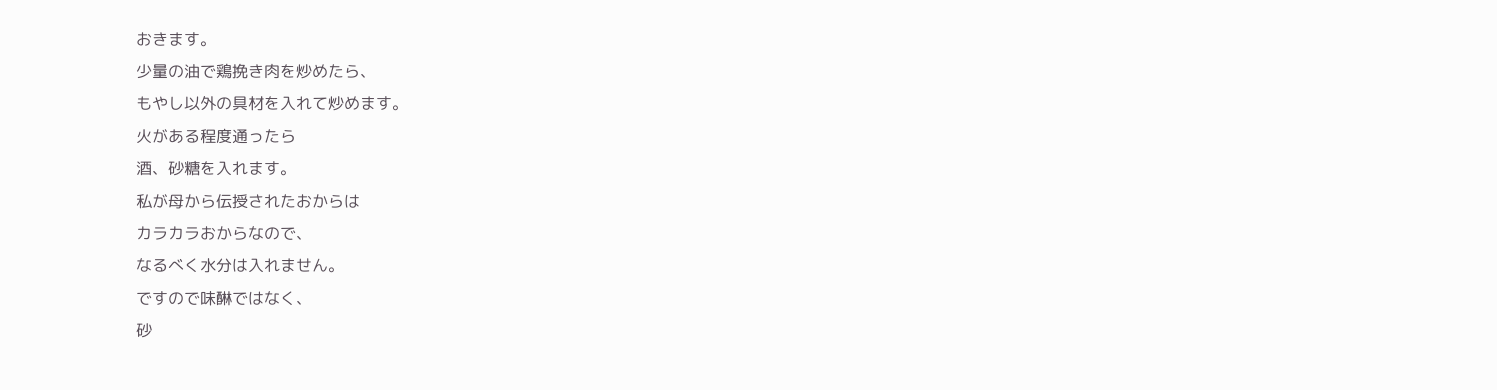おきます。
少量の油で鶏挽き肉を炒めたら、
もやし以外の具材を入れて炒めます。
火がある程度通ったら
酒、砂糖を入れます。
私が母から伝授されたおからは
カラカラおからなので、
なるべく水分は入れません。
ですので味醂ではなく、
砂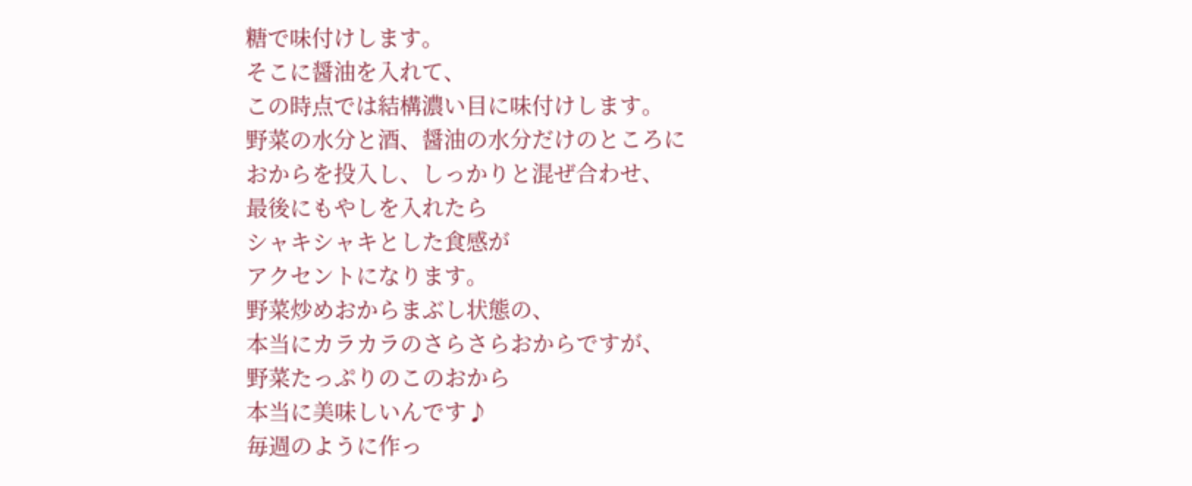糖で味付けします。
そこに醤油を入れて、
この時点では結構濃い目に味付けします。
野菜の水分と酒、醤油の水分だけのところに
おからを投入し、しっかりと混ぜ合わせ、
最後にもやしを入れたら
シャキシャキとした食感が
アクセントになります。
野菜炒めおからまぶし状態の、
本当にカラカラのさらさらおからですが、
野菜たっぷりのこのおから
本当に美味しいんです♪
毎週のように作っ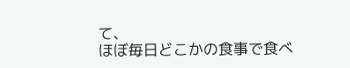て、
ほぼ毎日どこかの食事で食べ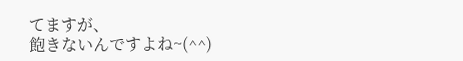てますが、
飽きないんですよね~(^^)